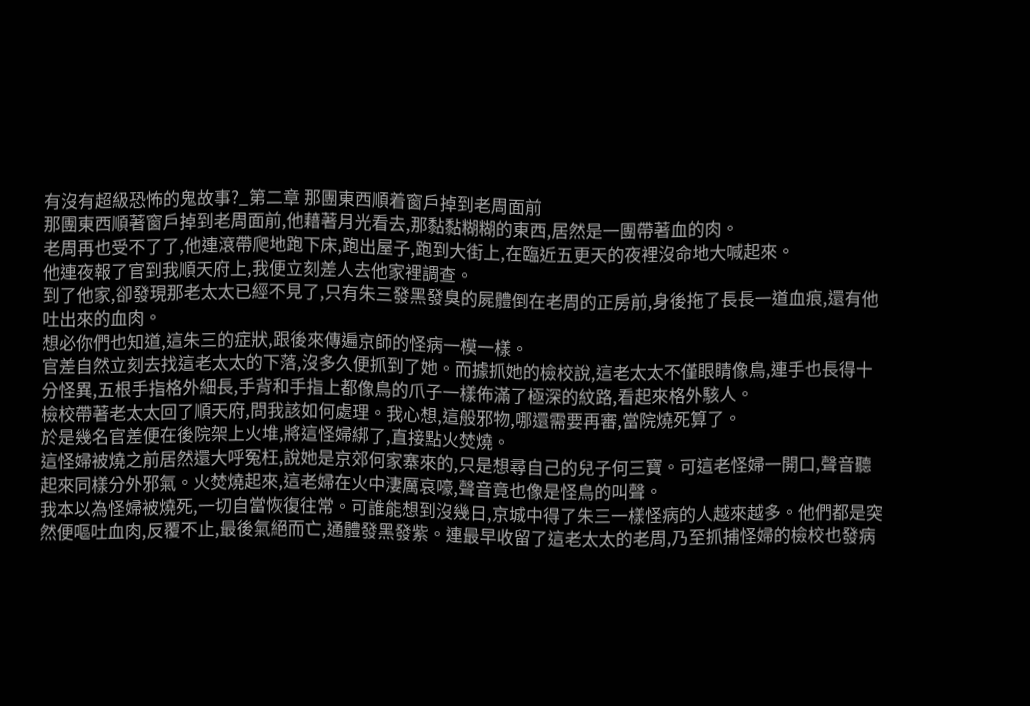有沒有超級恐怖的鬼故事?_第二章 那團東西順着窗戶掉到老周面前
那團東西順著窗戶掉到老周面前,他藉著月光看去,那黏黏糊糊的東西,居然是一團帶著血的肉。
老周再也受不了了,他連滾帶爬地跑下床,跑出屋子,跑到大街上,在臨近五更天的夜裡沒命地大喊起來。
他連夜報了官到我順天府上,我便立刻差人去他家裡調查。
到了他家,卻發現那老太太已經不見了,只有朱三發黑發臭的屍體倒在老周的正房前,身後拖了長長一道血痕,還有他吐出來的血肉。
想必你們也知道,這朱三的症狀,跟後來傳遍京師的怪病一模一樣。
官差自然立刻去找這老太太的下落,沒多久便抓到了她。而據抓她的檢校說,這老太太不僅眼睛像鳥,連手也長得十分怪異,五根手指格外細長,手背和手指上都像鳥的爪子一樣佈滿了極深的紋路,看起來格外駭人。
檢校帶著老太太回了順天府,問我該如何處理。我心想,這般邪物,哪還需要再審,當院燒死算了。
於是幾名官差便在後院架上火堆,將這怪婦綁了,直接點火焚燒。
這怪婦被燒之前居然還大呼冤枉,說她是京郊何家寨來的,只是想尋自己的兒子何三寶。可這老怪婦一開口,聲音聽起來同樣分外邪氣。火焚燒起來,這老婦在火中淒厲哀嚎,聲音竟也像是怪鳥的叫聲。
我本以為怪婦被燒死,一切自當恢復往常。可誰能想到沒幾日,京城中得了朱三一樣怪病的人越來越多。他們都是突然便嘔吐血肉,反覆不止,最後氣絕而亡,通體發黑發紫。連最早收留了這老太太的老周,乃至抓捕怪婦的檢校也發病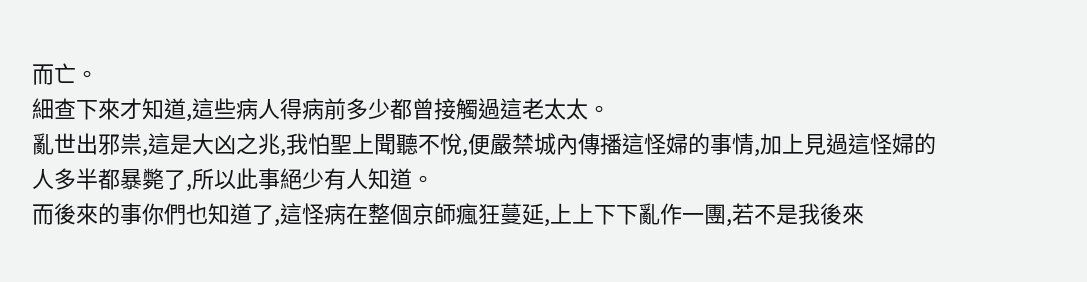而亡。
細查下來才知道,這些病人得病前多少都曾接觸過這老太太。
亂世出邪祟,這是大凶之兆,我怕聖上聞聽不悅,便嚴禁城內傳播這怪婦的事情,加上見過這怪婦的人多半都暴斃了,所以此事絕少有人知道。
而後來的事你們也知道了,這怪病在整個京師瘋狂蔓延,上上下下亂作一團,若不是我後來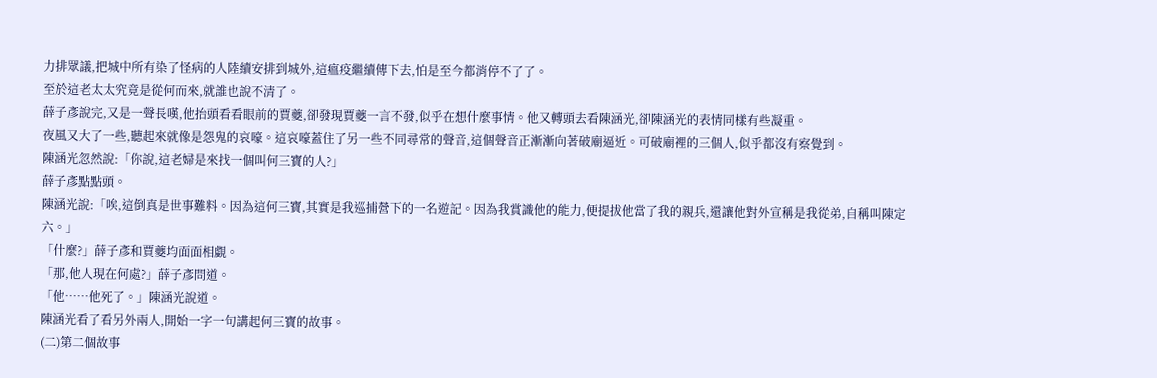力排眾議,把城中所有染了怪病的人陸續安排到城外,這瘟疫繼續傳下去,怕是至今都消停不了了。
至於這老太太究竟是從何而來,就誰也說不清了。
薛子彥說完,又是一聲長嘆,他抬頭看看眼前的賈夔,卻發現賈夔一言不發,似乎在想什麼事情。他又轉頭去看陳涵光,卻陳涵光的表情同樣有些凝重。
夜風又大了一些,聽起來就像是怨鬼的哀嚎。這哀嚎蓋住了另一些不同尋常的聲音,這個聲音正漸漸向著破廟逼近。可破廟裡的三個人,似乎都沒有察覺到。
陳涵光忽然說:「你說,這老婦是來找一個叫何三寶的人?」
薛子彥點點頭。
陳涵光說:「唉,這倒真是世事難料。因為這何三寶,其實是我巡捕營下的一名遊記。因為我賞識他的能力,便提拔他當了我的親兵,還讓他對外宣稱是我從弟,自稱叫陳定六。」
「什麼?」薛子彥和賈夔均面面相覷。
「那,他人現在何處?」薛子彥問道。
「他……他死了。」陳涵光說道。
陳涵光看了看另外兩人,開始一字一句講起何三寶的故事。
(二)第二個故事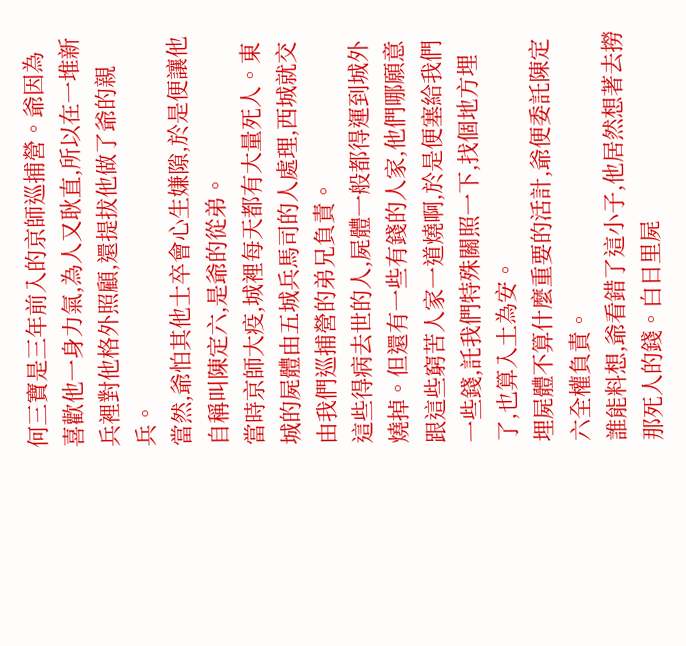何三寶是三年前入的京師巡捕營。爺因為喜歡他一身力氣,為人又耿直,所以在一堆新兵裡對他格外照顧,還提拔他做了爺的親兵。
當然,爺怕其他士卒會心生嫌隙,於是便讓他自稱叫陳定六,是爺的從弟。
當時京師大疫,城裡每天都有大量死人。東城的屍體由五城兵馬司的人處理,西城就交由我們巡捕營的弟兄負責。
這些得病去世的人,屍體一般都得運到城外燒掉。但還有一些有錢的人家,他們哪願意跟這些窮苦人家一道燒啊,於是便塞給我們一些錢,託我們特殊關照一下,找個地方埋了,也算入土為安。
埋屍體不算什麼重要的活計,爺便委託陳定六全權負責。
誰能料想,爺看錯了這小子,他居然想著去撈那死人的錢。白日里屍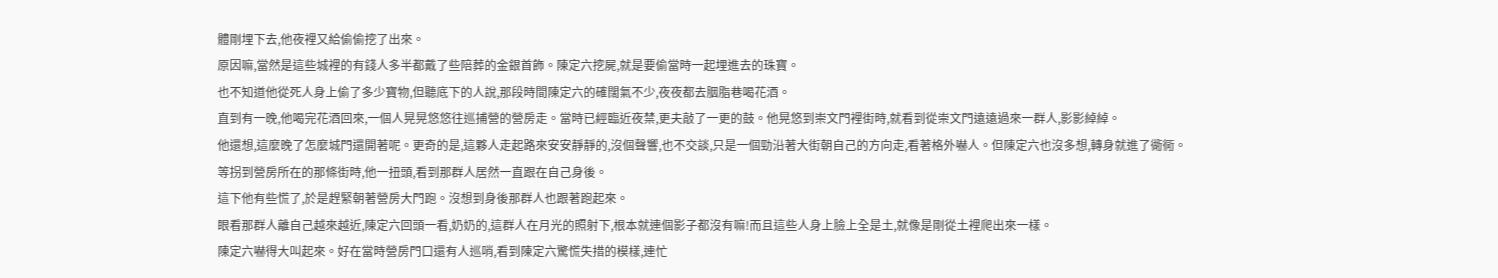體剛埋下去,他夜裡又給偷偷挖了出來。
原因嘛,當然是這些城裡的有錢人多半都戴了些陪葬的金銀首飾。陳定六挖屍,就是要偷當時一起埋進去的珠寶。
也不知道他從死人身上偷了多少寶物,但聽底下的人說,那段時間陳定六的確闊氣不少,夜夜都去胭脂巷喝花酒。
直到有一晚,他喝完花酒回來,一個人晃晃悠悠往巡捕營的營房走。當時已經臨近夜禁,更夫敲了一更的鼓。他晃悠到崇文門裡街時,就看到從崇文門遠遠過來一群人,影影綽綽。
他還想,這麼晚了怎麼城門還開著呢。更奇的是,這夥人走起路來安安靜靜的,沒個聲響,也不交談,只是一個勁沿著大街朝自己的方向走,看著格外嚇人。但陳定六也沒多想,轉身就進了衚衕。
等拐到營房所在的那條街時,他一扭頭,看到那群人居然一直跟在自己身後。
這下他有些慌了,於是趕緊朝著營房大門跑。沒想到身後那群人也跟著跑起來。
眼看那群人離自己越來越近,陳定六回頭一看,奶奶的,這群人在月光的照射下,根本就連個影子都沒有嘛!而且這些人身上臉上全是土,就像是剛從土裡爬出來一樣。
陳定六嚇得大叫起來。好在當時營房門口還有人巡哨,看到陳定六驚慌失措的模樣,連忙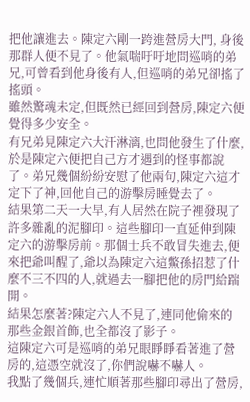把他讓進去。陳定六剛一跨進營房大門, 身後那群人便不見了。他氣喘吁吁地問巡哨的弟兄,可曾看到他身後有人,但巡哨的弟兄卻搖了搖頭。
雖然驚魂未定,但既然已經回到營房,陳定六便覺得多少安全。
有兄弟見陳定六大汗淋漓,也問他發生了什麼,於是陳定六便把自己方才遇到的怪事都說了。弟兄幾個紛紛安慰了他兩句,陳定六這才定下了神,回他自己的游擊房睡覺去了。
結果第二天一大早,有人居然在院子裡發現了許多雜亂的泥腳印。這些腳印一直延伸到陳定六的游擊房前。那個士兵不敢冒失進去,便來把爺叫醒了,爺以為陳定六這鱉孫招惹了什麼不三不四的人,就過去一腳把他的房門給踹開。
結果怎麼著?陳定六人不見了,連同他偷來的那些金銀首飾,也全都沒了影子。
這陳定六可是巡哨的弟兄眼睜睜看著進了營房的,這憑空就沒了,你們說嚇不嚇人。
我點了幾個兵,連忙順著那些腳印尋出了營房,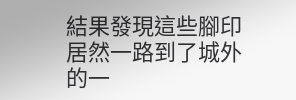結果發現這些腳印居然一路到了城外的一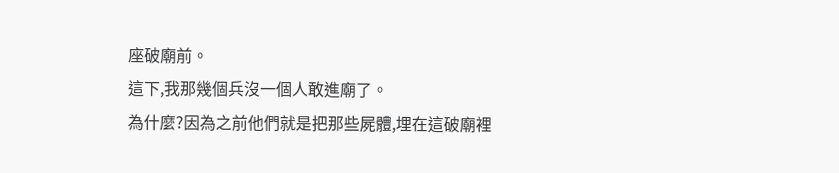座破廟前。
這下,我那幾個兵沒一個人敢進廟了。
為什麼?因為之前他們就是把那些屍體,埋在這破廟裡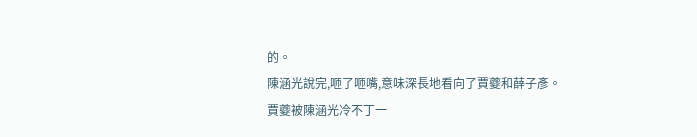的。
陳涵光說完,咂了咂嘴,意味深長地看向了賈夔和薛子彥。
賈夔被陳涵光冷不丁一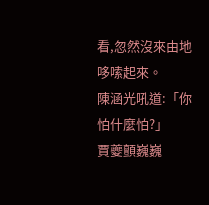看,忽然沒來由地哆嗦起來。
陳涵光吼道:「你怕什麼怕?」
賈夔顫巍巍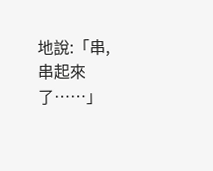地說:「串,串起來了……」